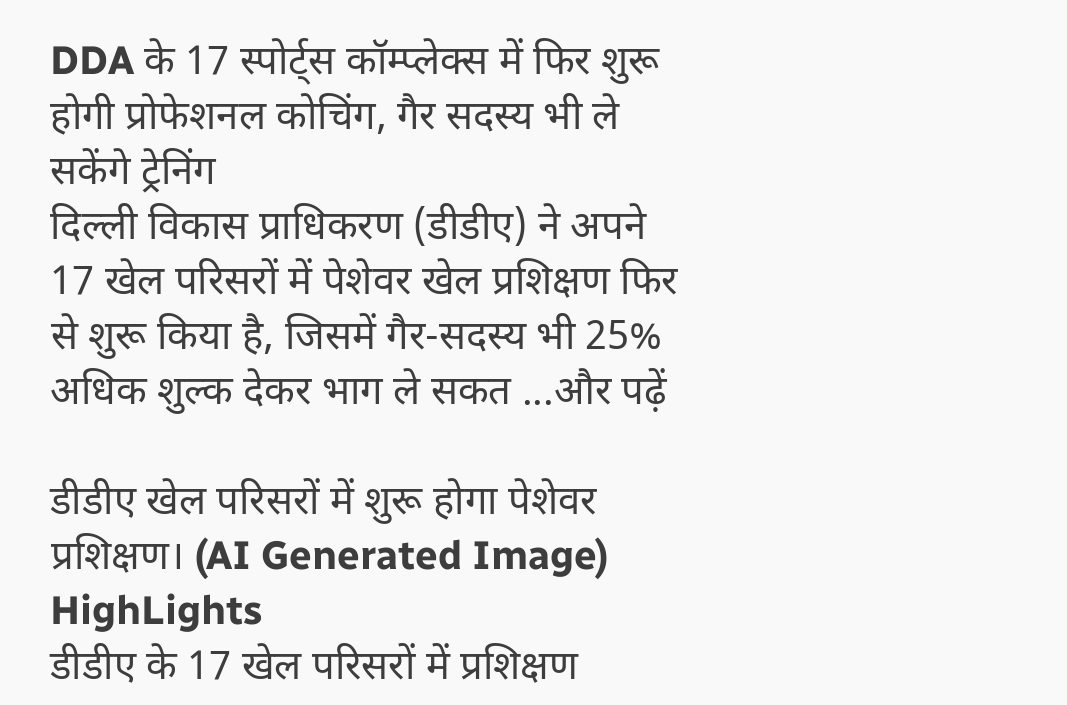DDA के 17 स्पोर्ट्स कॉम्प्लेक्स में फिर शुरू होगी प्रोफेशनल कोचिंग, गैर सदस्य भी ले सकेंगे ट्रेनिंग
दिल्ली विकास प्राधिकरण (डीडीए) ने अपने 17 खेल परिसरों में पेशेवर खेल प्रशिक्षण फिर से शुरू किया है, जिसमें गैर-सदस्य भी 25% अधिक शुल्क देकर भाग ले सकत ...और पढ़ें

डीडीए खेल परिसरों में शुरू होगा पेशेवर प्रशिक्षण। (AI Generated Image)
HighLights
डीडीए के 17 खेल परिसरों में प्रशिक्षण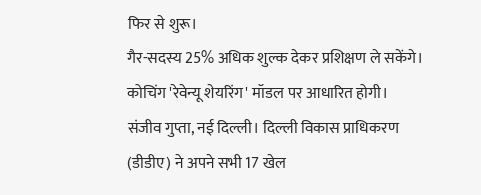फिर से शुरू।
गैर-सदस्य 25% अधिक शुल्क देकर प्रशिक्षण ले सकेंगे।
कोचिंग 'रेवेन्यू शेयरिंग' मॉडल पर आधारित होगी।
संजीव गुप्ता, नई दिल्ली। दिल्ली विकास प्राधिकरण (डीडीए) ने अपने सभी 17 खेल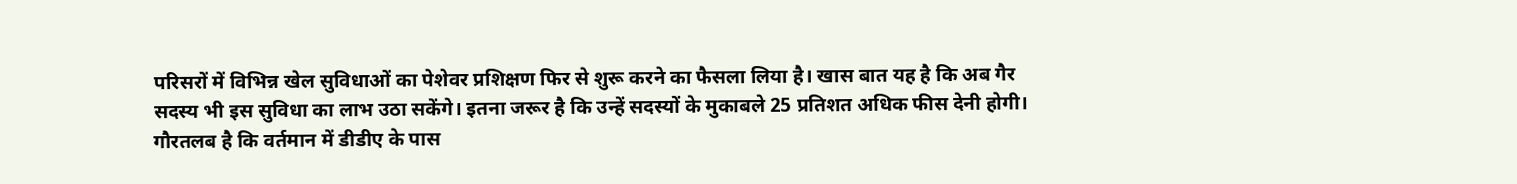परिसरों में विभिन्न खेल सुविधाओं का पेशेवर प्रशिक्षण फिर से शुरू करने का फैसला लिया है। खास बात यह है कि अब गैर सदस्य भी इस सुविधा का लाभ उठा सकेंगे। इतना जरूर है कि उन्हें सदस्यों के मुकाबले 25 प्रतिशत अधिक फीस देनी होगी।
गौरतलब है कि वर्तमान में डीडीए के पास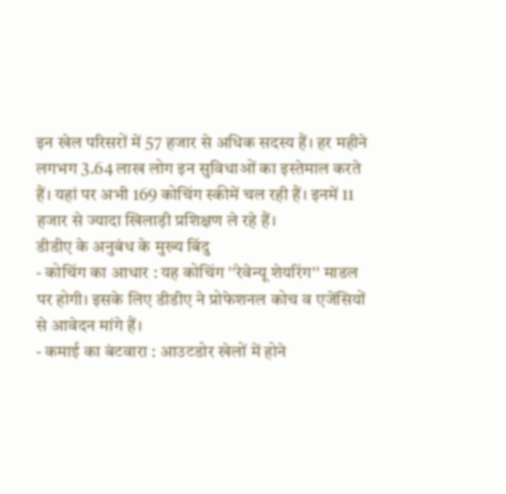इन खेल परिसरों में 57 हजार से अधिक सदस्य हैं। हर महीने लगभग 3.64 लाख लोग इन सुविधाओं का इस्तेमाल करते हैं। यहां पर अभी 169 कोचिंग स्कीमें चल रही हैं। इनमें 11 हजार से ज्यादा खिलाड़ी प्रशिक्षण ले रहे हैं।
डीडीए के अनुबंध के मुख्य बिंदु
- कोचिंग का आधार : यह कोचिंग ''रेवेन्यू शेयरिंग'' माडल पर होगी। इसके लिए डीडीए ने प्रोफेशनल कोच व एजेंसियों से आवेदन मांगे हैं।
- कमाई का बंटवारा : आउटडोर खेलों में होने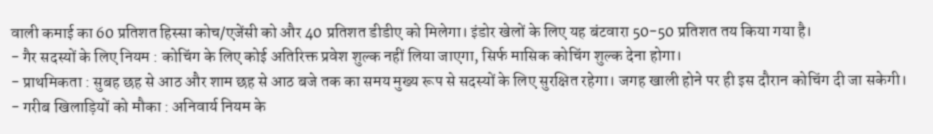वाली कमाई का 60 प्रतिशत हिस्सा कोच/एजेंसी को और 40 प्रतिशत डीडीए को मिलेगा। इंडोर खेलों के लिए यह बंटवारा 50-50 प्रतिशत तय किया गया है।
- गैर सदस्यों के लिए नियम : कोचिंग के लिए कोई अतिरिक्त प्रवेश शुल्क नहीं लिया जाएगा, सिर्फ मासिक कोचिंग शुल्क देना होगा।
- प्राथमिकता : सुबह छह से आठ और शाम छह से आठ बजे तक का समय मुख्य रूप से सदस्यों के लिए सुरक्षित रहेगा। जगह खाली होने पर ही इस दौरान कोचिंग दी जा सकेगी।
- गरीब खिलाड़ियों को मौका : अनिवार्य नियम के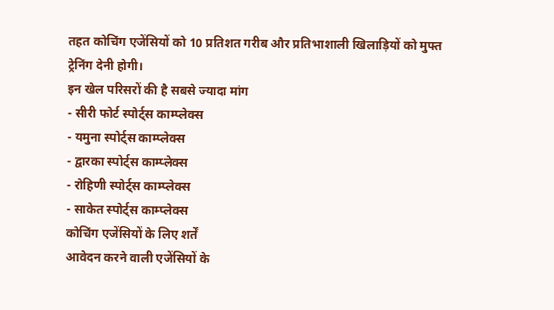तहत कोचिंग एजेंसियों को 10 प्रतिशत गरीब और प्रतिभाशाली खिलाड़ियों को मुफ्त ट्रेनिंग देनी होगी।
इन खेल परिसरों की है सबसे ज्यादा मांग
- सीरी फोर्ट स्पोर्ट्स काम्प्लेक्स
- यमुना स्पोर्ट्स काम्प्लेक्स
- द्वारका स्पोर्ट्स काम्प्लेक्स
- रोहिणी स्पोर्ट्स काम्प्लेक्स
- साकेत स्पोर्ट्स काम्प्लेक्स
कोचिंग एजेंसियों के लिए शर्तें
आवेदन करने वाली एजेंसियों के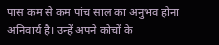पास कम से कम पांच साल का अनुभव होना अनिवार्य है। उन्हें अपने कोचों के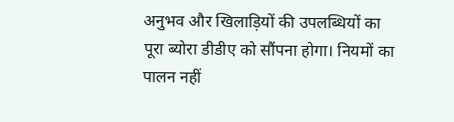अनुभव और खिलाड़ियों की उपलब्धियों का पूरा ब्योरा डीडीए को सौंपना होगा। नियमों का पालन नहीं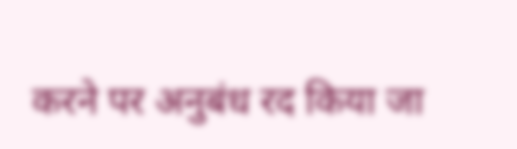करने पर अनुबंध रद किया जा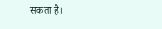सकता है।